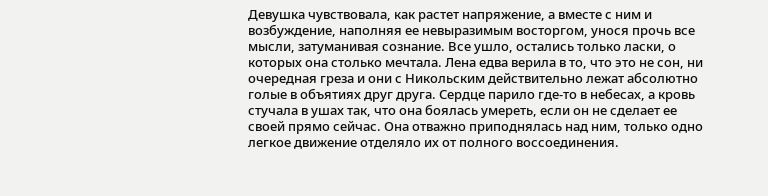Девушка чувствовала, как растет напряжение, а вместе с ним и возбуждение, наполняя ее невыразимым восторгом, унося прочь все мысли, затуманивая сознание. Все ушло, остались только ласки, о которых она столько мечтала. Лена едва верила в то, что это не сон, ни очередная греза и они с Никольским действительно лежат абсолютно голые в объятиях друг друга. Сердце парило где-то в небесах, а кровь стучала в ушах так, что она боялась умереть, если он не сделает ее своей прямо сейчас. Она отважно приподнялась над ним, только одно легкое движение отделяло их от полного воссоединения.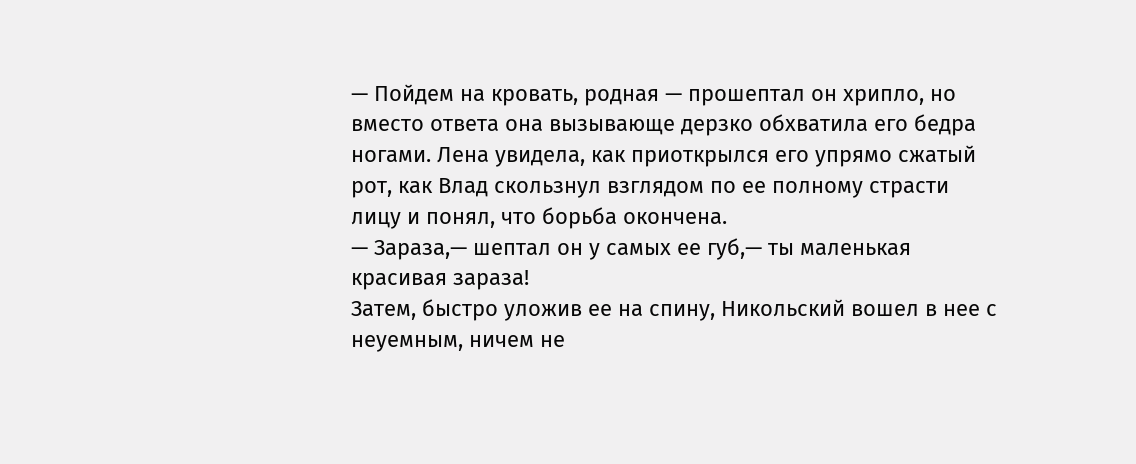— Пойдем на кровать, родная — прошептал он хрипло, но вместо ответа она вызывающе дерзко обхватила его бедра ногами. Лена увидела, как приоткрылся его упрямо сжатый рот, как Влад скользнул взглядом по ее полному страсти лицу и понял, что борьба окончена.
— Зараза,— шептал он у самых ее губ,— ты маленькая красивая зараза!
Затем, быстро уложив ее на спину, Никольский вошел в нее с неуемным, ничем не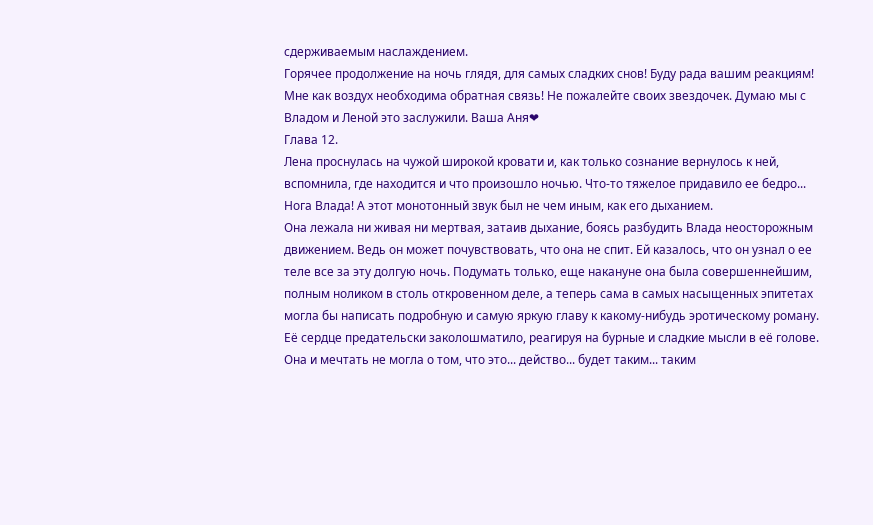сдерживаемым наслаждением.
Горячее продолжение на ночь глядя, для самых сладких снов! Буду рада вашим реакциям! Мне как воздух необходима обратная связь! Не пожалейте своих звездочек. Думаю мы с Владом и Леной это заслужили. Ваша Аня❤
Глава 12.
Лена проснулась на чужой широкой кровати и, как только сознание вернулось к ней, вспомнила, где находится и что произошло ночью. Что-то тяжелое придавило ее бедро... Нога Влада! А этот монотонный звук был не чем иным, как его дыханием.
Она лежала ни живая ни мертвая, затаив дыхание, боясь разбудить Влада неосторожным движением. Ведь он может почувствовать, что она не спит. Ей казалось, что он узнал о ее теле все за эту долгую ночь. Подумать только, еще накануне она была совершеннейшим, полным ноликом в столь откровенном деле, а теперь сама в самых насыщенных эпитетах могла бы написать подробную и самую яркую главу к какому-нибудь эротическому роману.
Её сердце предательски заколошматило, реагируя на бурные и сладкие мысли в её голове. Она и мечтать не могла о том, что это... действо... будет таким... таким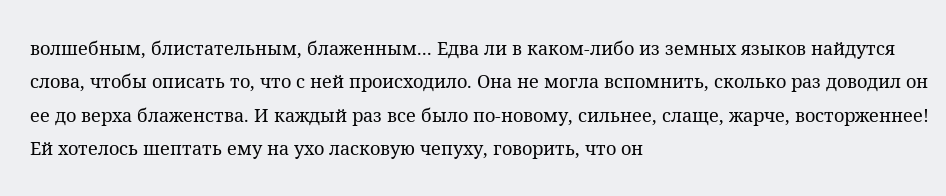волшебным, блистательным, блаженным... Едва ли в каком-либо из земных языков найдутся слова, чтобы описать то, что с ней происходило. Она не могла вспомнить, сколько раз доводил он ее до верха блаженства. И каждый раз все было по-новому, сильнее, слаще, жарче, восторженнее! Ей хотелось шептать ему на ухо ласковую чепуху, говорить, что он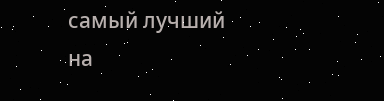самый лучший на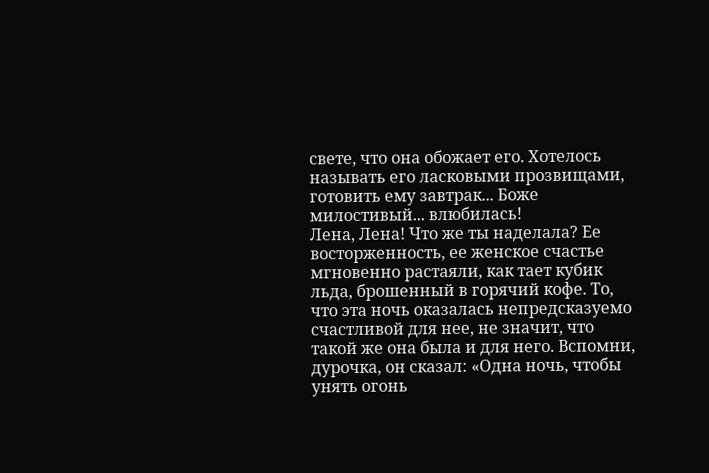свете, что она обожает его. Хотелось называть его ласковыми прозвищами, готовить ему завтрак... Боже милостивый... влюбилась!
Лена, Лена! Что же ты наделала? Ее восторженность, ее женское счастье мгновенно растаяли, как тает кубик льда, брошенный в горячий кофе. То, что эта ночь оказалась непредсказуемо счастливой для нее, не значит, что такой же она была и для него. Вспомни, дурочка, он сказал: «Одна ночь, чтобы унять огонь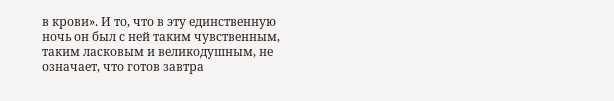в крови». И то, что в эту единственную ночь он был с ней таким чувственным, таким ласковым и великодушным, не означает, что готов завтра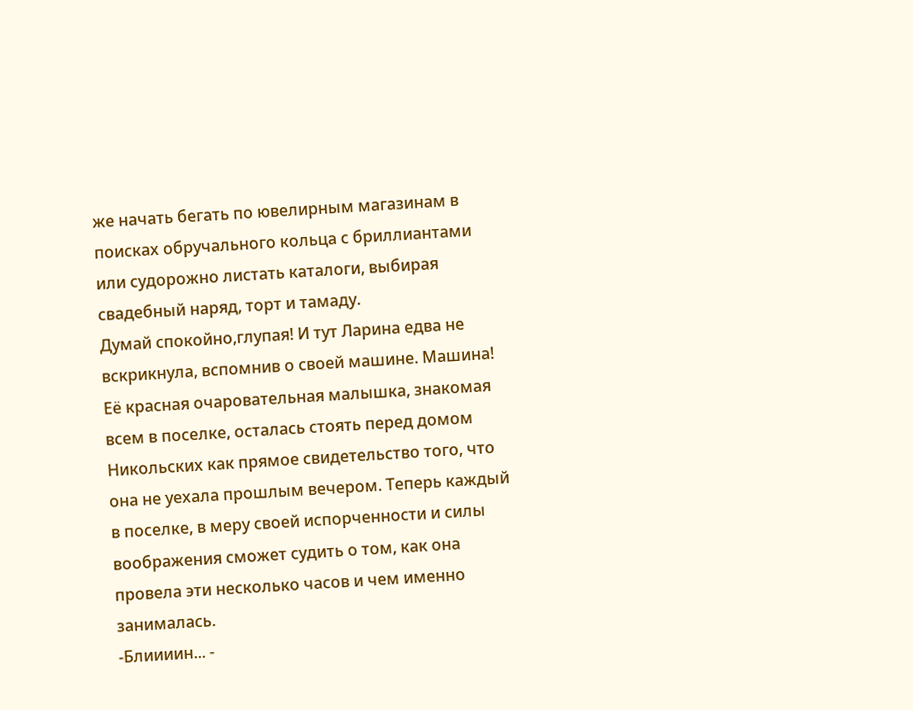же начать бегать по ювелирным магазинам в поисках обручального кольца с бриллиантами или судорожно листать каталоги, выбирая свадебный наряд, торт и тамаду.
Думай спокойно,глупая! И тут Ларина едва не вскрикнула, вспомнив о своей машине. Машина! Её красная очаровательная малышка, знакомая всем в поселке, осталась стоять перед домом Никольских как прямое свидетельство того, что она не уехала прошлым вечером. Теперь каждый в поселке, в меру своей испорченности и силы воображения сможет судить о том, как она провела эти несколько часов и чем именно занималась.
-Блиииин... -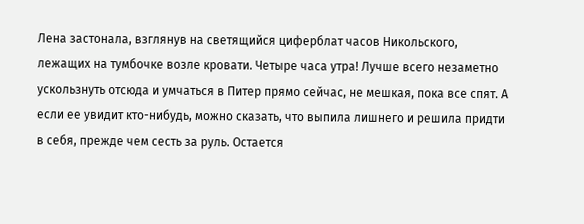Лена застонала, взглянув на светящийся циферблат часов Никольского, лежащих на тумбочке возле кровати. Четыре часа утра! Лучше всего незаметно ускользнуть отсюда и умчаться в Питер прямо сейчас, не мешкая, пока все спят. А если ее увидит кто-нибудь, можно сказать, что выпила лишнего и решила придти в себя, прежде чем сесть за руль. Остается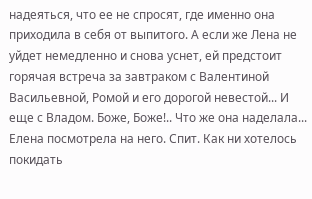надеяться, что ее не спросят, где именно она приходила в себя от выпитого. А если же Лена не уйдет немедленно и снова уснет, ей предстоит горячая встреча за завтраком с Валентиной Васильевной, Ромой и его дорогой невестой... И еще с Владом. Боже, Боже!.. Что же она наделала...
Елена посмотрела на него. Спит. Как ни хотелось покидать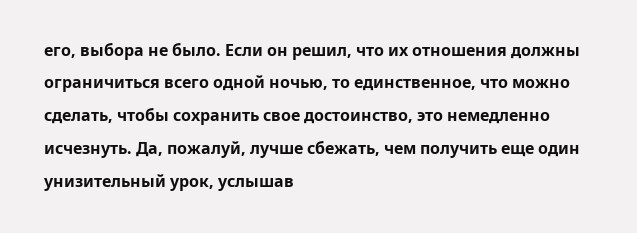его, выбора не было. Если он решил, что их отношения должны ограничиться всего одной ночью, то единственное, что можно сделать, чтобы сохранить свое достоинство, это немедленно исчезнуть. Да, пожалуй, лучше сбежать, чем получить еще один унизительный урок, услышав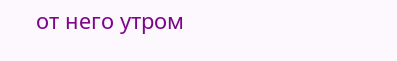от него утром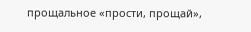прощальное «прости, прощай»,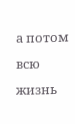а потом всю жизнь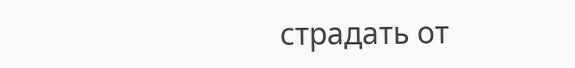страдать от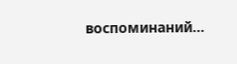воспоминаний...